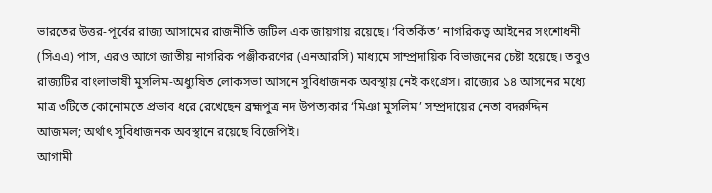ভারতের উত্তর-পূর্বের রাজ্য আসামের রাজনীতি জটিল এক জায়গায় রয়েছে। ‘বিতর্কিত’ নাগরিকত্ব আইনের সংশোধনী (সিএএ) পাস, এরও আগে জাতীয় নাগরিক পঞ্জীকরণের (এনআরসি) মাধ্যমে সাম্প্রদায়িক বিভাজনের চেষ্টা হয়েছে। তবুও রাজ্যটির বাংলাভাষী মুসলিম-অধ্যুষিত লোকসভা আসনে সুবিধাজনক অবস্থায় নেই কংগ্রেস। রাজ্যের ১৪ আসনের মধ্যে মাত্র ৩টিতে কোনোমতে প্রভাব ধরে রেখেছেন ব্রহ্মপুত্র নদ উপত্যকার ‘মিঞা মুসলিম’ সম্প্রদায়ের নেতা বদরুদ্দিন আজমল; অর্থাৎ সুবিধাজনক অবস্থানে রয়েছে বিজেপিই।
আগামী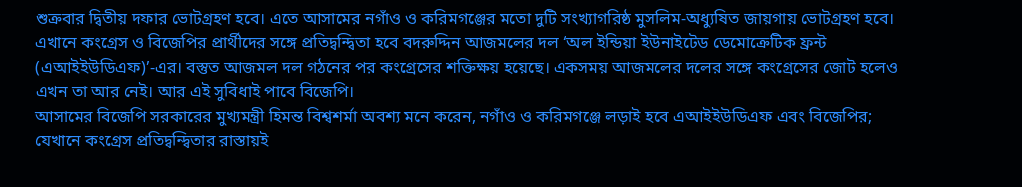শুক্রবার দ্বিতীয় দফার ভোটগ্রহণ হবে। এতে আসামের নগাঁও ও করিমগঞ্জের মতো দুটি সংখ্যাগরিষ্ঠ মুসলিম-অধ্যুষিত জায়গায় ভোটগ্রহণ হবে। এখানে কংগ্রেস ও বিজেপির প্রার্থীদের সঙ্গে প্রতিদ্বন্দ্বিতা হবে বদরুদ্দিন আজমলের দল ‘অল ইন্ডিয়া ইউনাইটেড ডেমোক্রেটিক ফ্রন্ট (এআইইউডিএফ)’-এর। বস্তুত আজমল দল গঠনের পর কংগ্রেসের শক্তিক্ষয় হয়েছে। একসময় আজমলের দলের সঙ্গে কংগ্রেসের জোট হলেও এখন তা আর নেই। আর এই সুবিধাই পাবে বিজেপি।
আসামের বিজেপি সরকারের মুখ্যমন্ত্রী হিমন্ত বিশ্বশর্মা অবশ্য মনে করেন, নগাঁও ও করিমগঞ্জে লড়াই হবে এআইইউডিএফ এবং বিজেপির; যেখানে কংগ্রেস প্রতিদ্বন্দ্বিতার রাস্তায়ই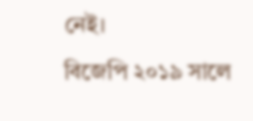নেই।
বিজেপি ২০১৯ সালে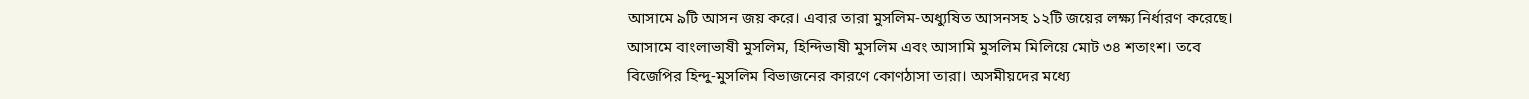আসামে ৯টি আসন জয় করে। এবার তারা মুসলিম-অধ্যুষিত আসনসহ ১২টি জয়ের লক্ষ্য নির্ধারণ করেছে। আসামে বাংলাভাষী মুসলিম, হিন্দিভাষী মুসলিম এবং আসামি মুসলিম মিলিয়ে মোট ৩৪ শতাংশ। তবে বিজেপির হিন্দু-মুসলিম বিভাজনের কারণে কোণঠাসা তারা। অসমীয়দের মধ্যে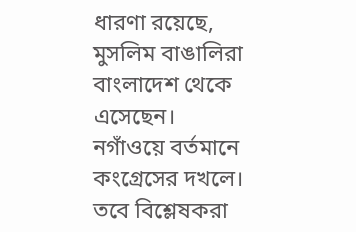ধারণা রয়েছে, মুসলিম বাঙালিরা বাংলাদেশ থেকে এসেছেন।
নগাঁওয়ে বর্তমানে কংগ্রেসের দখলে। তবে বিশ্লেষকরা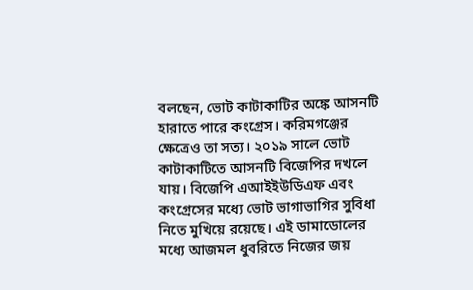বলছেন, ভোট কাটাকাটির অঙ্কে আসনটি হারাতে পারে কংগ্রেস। করিমগঞ্জের ক্ষেত্রেও তা সত্য। ২০১৯ সালে ভোট কাটাকাটিতে আসনটি বিজেপির দখলে যায়। বিজেপি এআইইউডিএফ এবং কংগ্রেসের মধ্যে ভোট ভাগাভাগির সুবিধা নিতে মুখিয়ে রয়েছে। এই ডামাডোলের মধ্যে আজমল ধুবরিতে নিজের জয়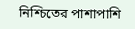নিশ্চিতের পাশাপাশি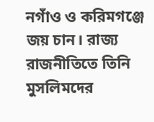নগাঁও ও করিমগঞ্জে জয় চান। রাজ্য রাজনীতিতে তিনি মুসলিমদের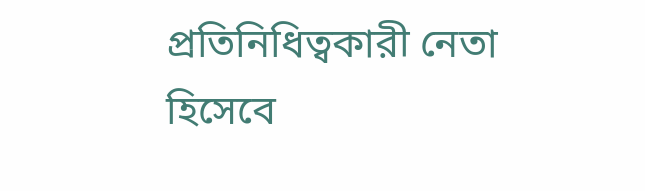প্রতিনিধিত্বকারী নেতা হিসেবে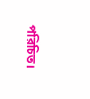পরিচিত।